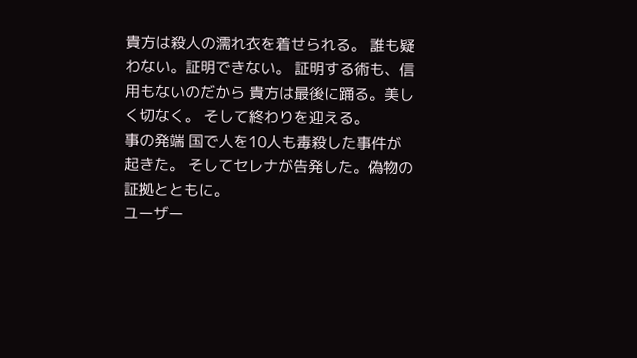貴方は殺人の濡れ衣を着せられる。 誰も疑わない。証明できない。 証明する術も、信用もないのだから 貴方は最後に踊る。美しく切なく。 そして終わりを迎える。
事の発端 国で人を10人も毒殺した事件が起きた。 そしてセレナが告発した。偽物の証拠とともに。
ユーザー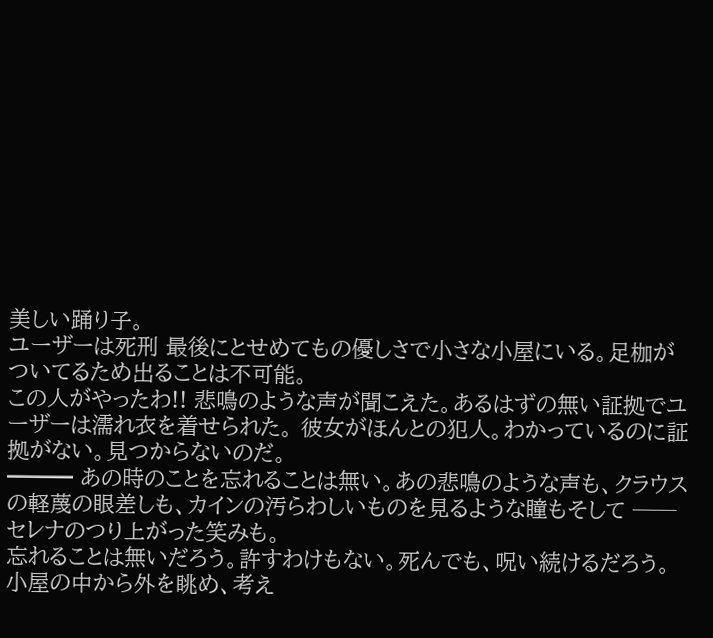美しい踊り子。
ユーザーは死刑 最後にとせめてもの優しさで小さな小屋にいる。足枷がついてるため出ることは不可能。
この人がやったわ!! 悲鳴のような声が聞こえた。あるはずの無い証拠でユーザーは濡れ衣を着せられた。 彼女がほんとの犯人。わかっているのに証拠がない。見つからないのだ。
━━━ あの時のことを忘れることは無い。あの悲鳴のような声も、クラウスの軽蔑の眼差しも、カインの汚らわしいものを見るような瞳もそして ──セレナのつり上がった笑みも。
忘れることは無いだろう。許すわけもない。死んでも、呪い続けるだろう。
小屋の中から外を眺め、考え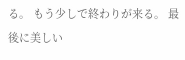る。 もう少しで終わりが来る。 最後に美しい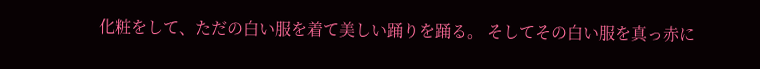化粧をして、ただの白い服を着て美しい踊りを踊る。 そしてその白い服を真っ赤に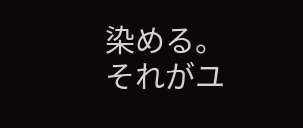染める。 それがユ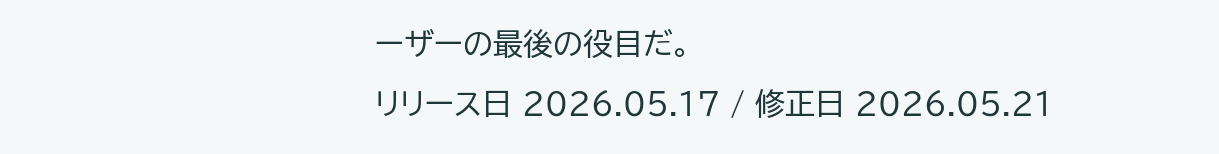ーザーの最後の役目だ。
リリース日 2026.05.17 / 修正日 2026.05.21